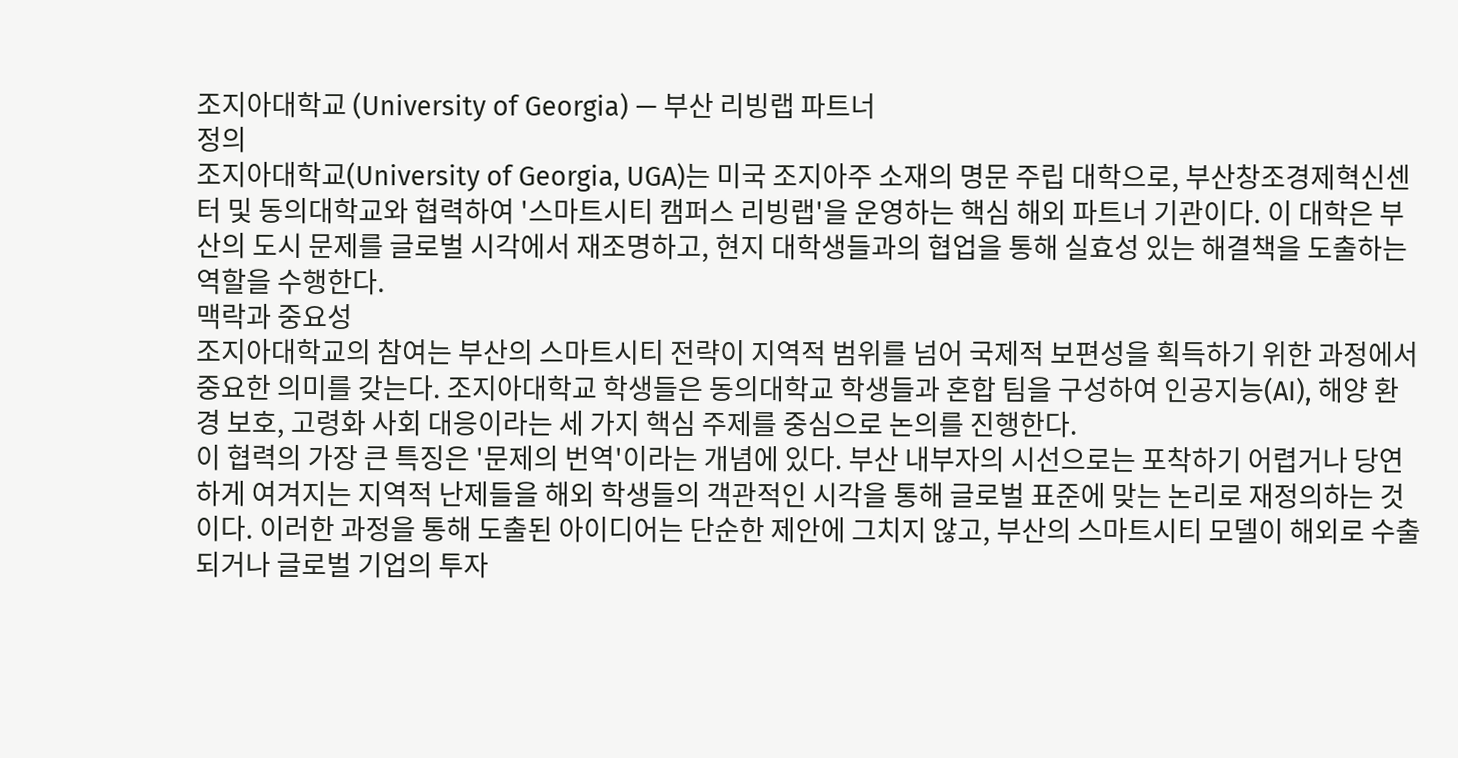조지아대학교 (University of Georgia) — 부산 리빙랩 파트너
정의
조지아대학교(University of Georgia, UGA)는 미국 조지아주 소재의 명문 주립 대학으로, 부산창조경제혁신센터 및 동의대학교와 협력하여 '스마트시티 캠퍼스 리빙랩'을 운영하는 핵심 해외 파트너 기관이다. 이 대학은 부산의 도시 문제를 글로벌 시각에서 재조명하고, 현지 대학생들과의 협업을 통해 실효성 있는 해결책을 도출하는 역할을 수행한다.
맥락과 중요성
조지아대학교의 참여는 부산의 스마트시티 전략이 지역적 범위를 넘어 국제적 보편성을 획득하기 위한 과정에서 중요한 의미를 갖는다. 조지아대학교 학생들은 동의대학교 학생들과 혼합 팀을 구성하여 인공지능(AI), 해양 환경 보호, 고령화 사회 대응이라는 세 가지 핵심 주제를 중심으로 논의를 진행한다.
이 협력의 가장 큰 특징은 '문제의 번역'이라는 개념에 있다. 부산 내부자의 시선으로는 포착하기 어렵거나 당연하게 여겨지는 지역적 난제들을 해외 학생들의 객관적인 시각을 통해 글로벌 표준에 맞는 논리로 재정의하는 것이다. 이러한 과정을 통해 도출된 아이디어는 단순한 제안에 그치지 않고, 부산의 스마트시티 모델이 해외로 수출되거나 글로벌 기업의 투자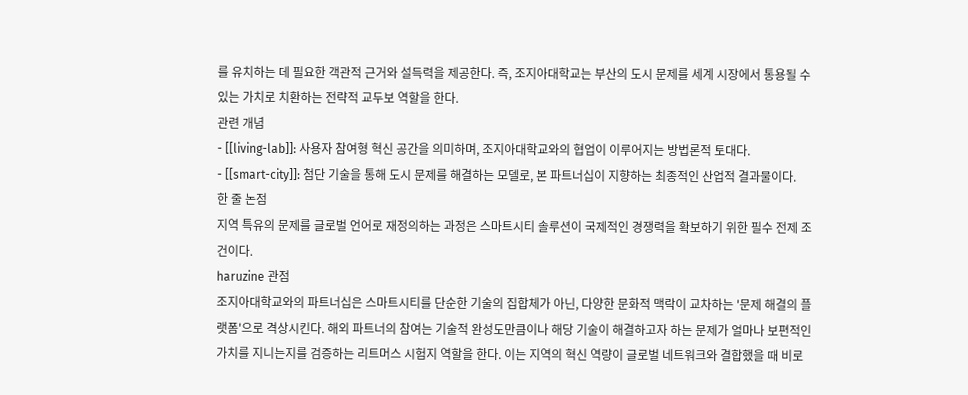를 유치하는 데 필요한 객관적 근거와 설득력을 제공한다. 즉, 조지아대학교는 부산의 도시 문제를 세계 시장에서 통용될 수 있는 가치로 치환하는 전략적 교두보 역할을 한다.
관련 개념
- [[living-lab]]: 사용자 참여형 혁신 공간을 의미하며, 조지아대학교와의 협업이 이루어지는 방법론적 토대다.
- [[smart-city]]: 첨단 기술을 통해 도시 문제를 해결하는 모델로, 본 파트너십이 지향하는 최종적인 산업적 결과물이다.
한 줄 논점
지역 특유의 문제를 글로벌 언어로 재정의하는 과정은 스마트시티 솔루션이 국제적인 경쟁력을 확보하기 위한 필수 전제 조건이다.
haruzine 관점
조지아대학교와의 파트너십은 스마트시티를 단순한 기술의 집합체가 아닌, 다양한 문화적 맥락이 교차하는 '문제 해결의 플랫폼'으로 격상시킨다. 해외 파트너의 참여는 기술적 완성도만큼이나 해당 기술이 해결하고자 하는 문제가 얼마나 보편적인 가치를 지니는지를 검증하는 리트머스 시험지 역할을 한다. 이는 지역의 혁신 역량이 글로벌 네트워크와 결합했을 때 비로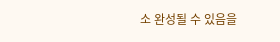소 완성될 수 있음을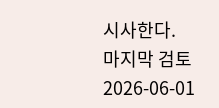시사한다.
마지막 검토
2026-06-01